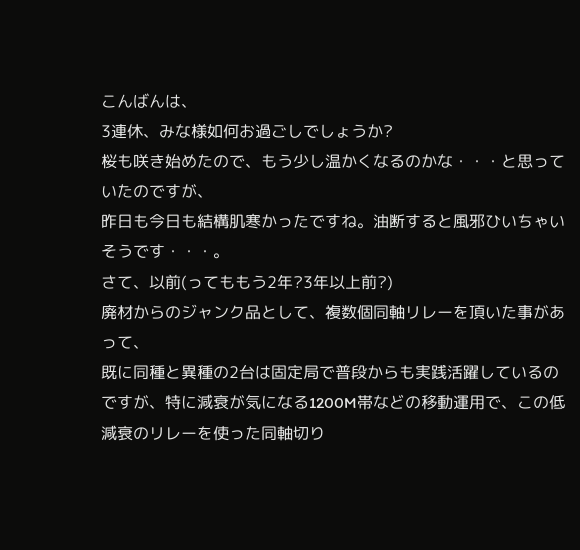こんばんは、
3連休、みな様如何お過ごしでしょうか?
桜も咲き始めたので、もう少し温かくなるのかな・・・と思っていたのですが、
昨日も今日も結構肌寒かったですね。油断すると風邪ひいちゃいそうです・・・。
さて、以前(ってももう2年?3年以上前?)
廃材からのジャンク品として、複数個同軸リレーを頂いた事があって、
既に同種と異種の2台は固定局で普段からも実践活躍しているのですが、特に減衰が気になる1200M帯などの移動運用で、この低減衰のリレーを使った同軸切り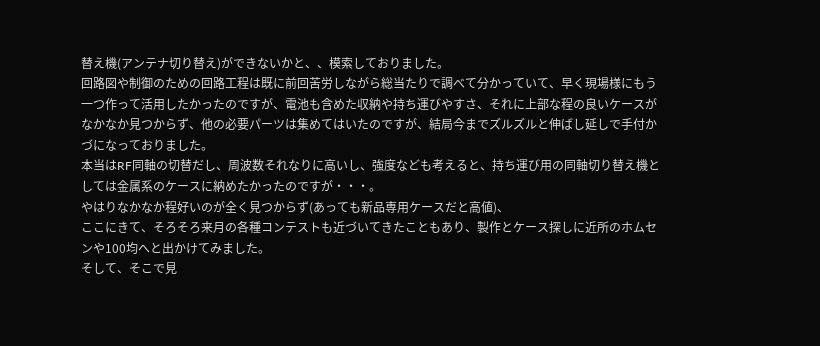替え機(アンテナ切り替え)ができないかと、、模索しておりました。
回路図や制御のための回路工程は既に前回苦労しながら総当たりで調べて分かっていて、早く現場様にもう一つ作って活用したかったのですが、電池も含めた収納や持ち運びやすさ、それに上部な程の良いケースがなかなか見つからず、他の必要パーツは集めてはいたのですが、結局今までズルズルと伸ばし延しで手付かづになっておりました。
本当はRF同軸の切替だし、周波数それなりに高いし、強度なども考えると、持ち運び用の同軸切り替え機としては金属系のケースに納めたかったのですが・・・。
やはりなかなか程好いのが全く見つからず(あっても新品専用ケースだと高値)、
ここにきて、そろそろ来月の各種コンテストも近づいてきたこともあり、製作とケース探しに近所のホムセンや100均へと出かけてみました。
そして、そこで見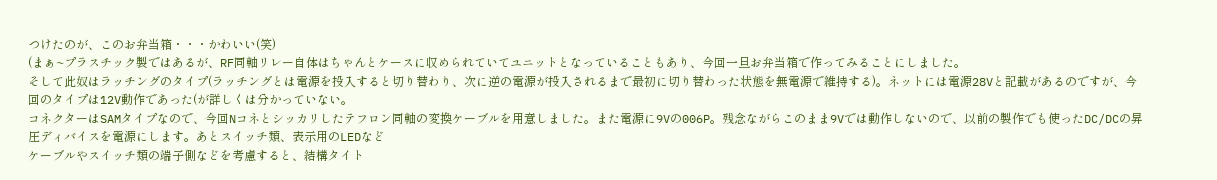つけたのが、このお弁当箱・・・かわいい(笑)
(まぁ~プラスチック製ではあるが、RF同軸リレー自体はちゃんとケースに収められていてユニットとなっていることもあり、今回一旦お弁当箱で作ってみることにしました。
そして此奴はラッチングのタイプ(ラッチングとは電源を投入すると切り替わり、次に逆の電源が投入されるまで最初に切り替わった状態を無電源で維持する)。ネットには電源28Vと記載があるのですが、今回のタイプは12V動作であった(が詳しくは分かっていない。
コネクターはSAMタイプなので、今回Nコネとシッカリしたテフロン同軸の変換ケーブルを用意しました。また電源に9Vの006P。残念ながらこのまま9Vでは動作しないので、以前の製作でも使ったDC/DCの昇圧ディバイスを電源にします。あとスイッチ類、表示用のLEDなど
ケーブルやスイッチ類の端子側などを考慮すると、結構タイト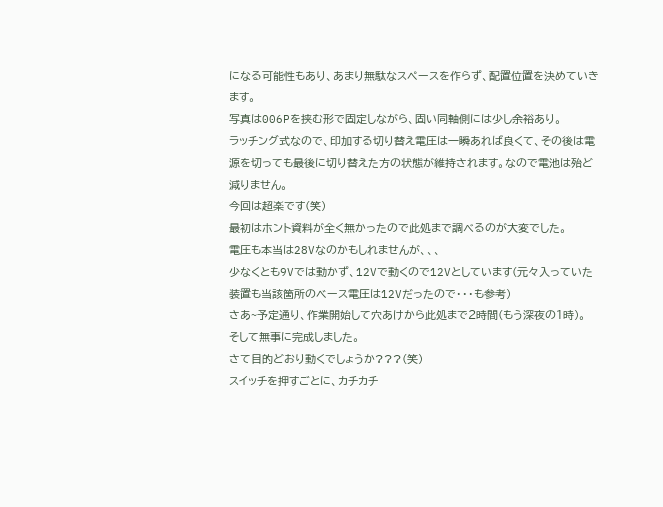になる可能性もあり、あまり無駄なスペースを作らず、配置位置を決めていきます。
写真は006Pを挟む形で固定しながら、固い同軸側には少し余裕あり。
ラッチング式なので、印加する切り替え電圧は一瞬あれば良くて、その後は電源を切っても最後に切り替えた方の状態が維持されます。なので電池は殆ど減りません。
今回は超楽です(笑)
最初はホント資料が全く無かったので此処まで調べるのが大変でした。
電圧も本当は28Vなのかもしれませんが、、、
少なくとも9Vでは動かず、12Vで動くので12Vとしています(元々入っていた装置も当該箇所のベース電圧は12Vだったので・・・も参考)
さあ~予定通り、作業開始して穴あけから此処まで2時間(もう深夜の1時)。
そして無事に完成しました。
さて目的どおり動くでしょうか???(笑)
スイッチを押すごとに、カチカチ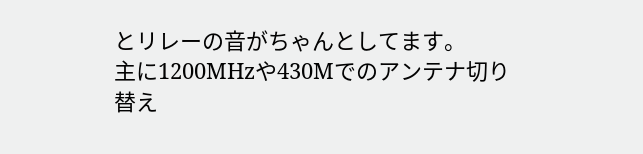とリレーの音がちゃんとしてます。
主に1200MHzや430Mでのアンテナ切り替え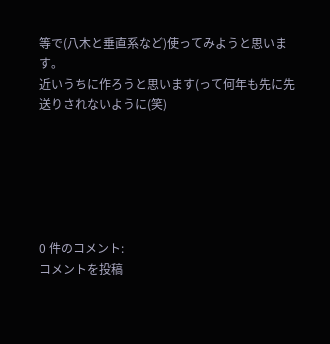等で(八木と垂直系など)使ってみようと思います。
近いうちに作ろうと思います(って何年も先に先送りされないように(笑)






0 件のコメント:
コメントを投稿